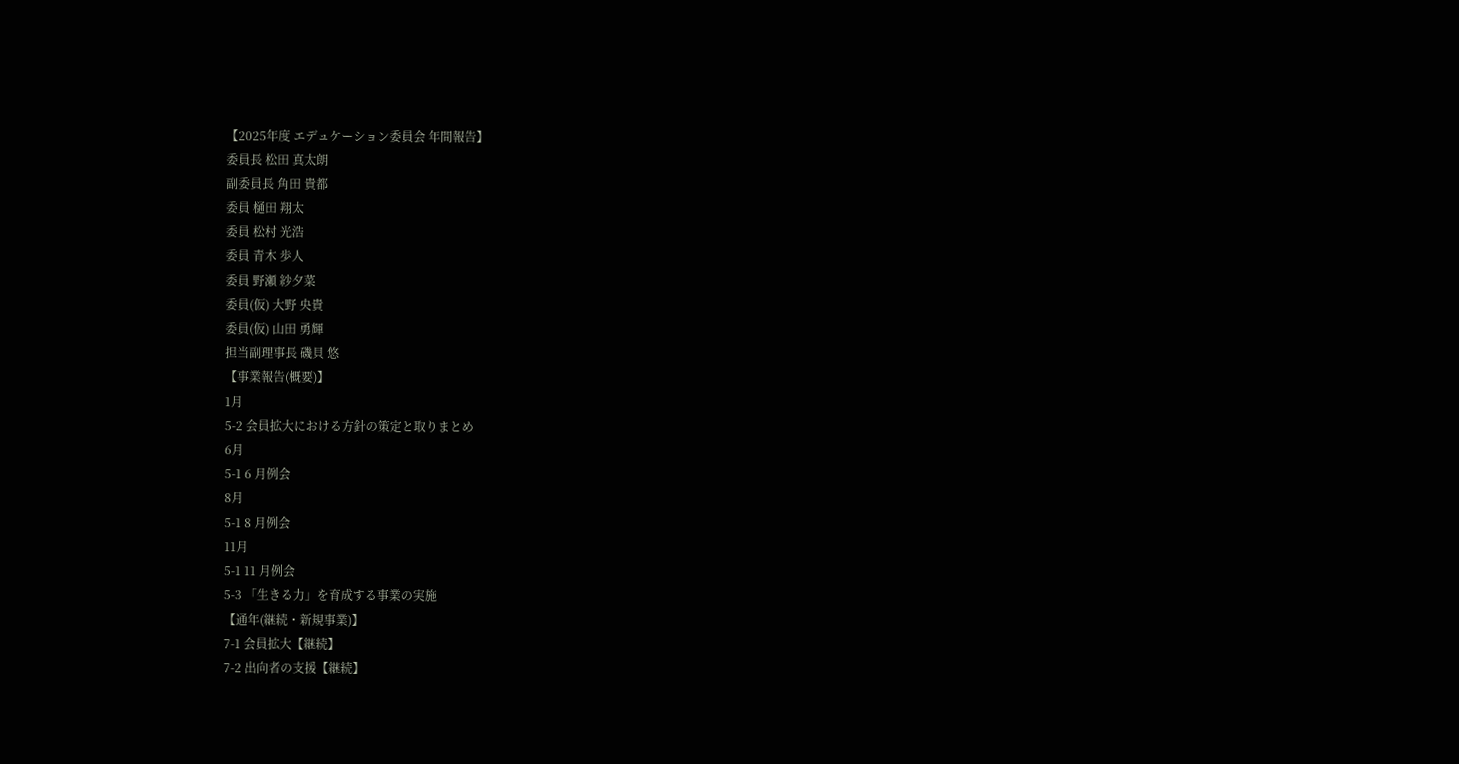【2025年度 エデュケーション委員会 年間報告】
委員長 松田 真太朗
副委員長 角田 貴都
委員 樋田 翔太
委員 松村 光浩
委員 青木 歩人
委員 野瀬 紗夕菜
委員(仮) 大野 央貴
委員(仮) 山田 勇輝
担当副理事長 磯貝 悠
【事業報告(概要)】
1月
5-2 会員拡大における方針の策定と取りまとめ
6月
5-1 6 月例会
8月
5-1 8 月例会
11月
5-1 11 月例会
5-3 「生きる力」を育成する事業の実施
【通年(継続・新規事業)】
7-1 会員拡大【継続】
7-2 出向者の支援【継続】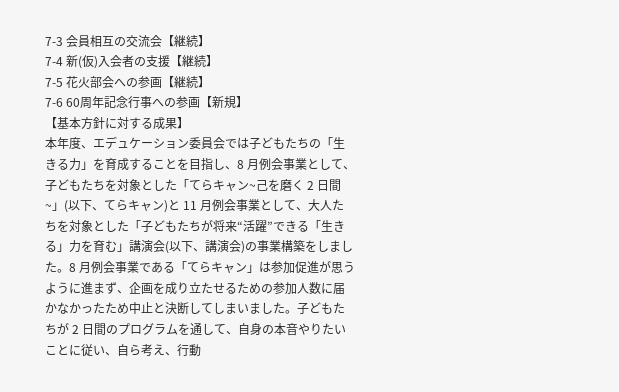7-3 会員相互の交流会【継続】
7-4 新(仮)入会者の支援【継続】
7-5 花火部会への参画【継続】
7-6 60周年記念行事への参画【新規】
【基本方針に対する成果】
本年度、エデュケーション委員会では子どもたちの「生きる力」を育成することを目指し、8 月例会事業として、子どもたちを対象とした「てらキャン~己を磨く 2 日間~」(以下、てらキャン)と 11 月例会事業として、大人たちを対象とした「子どもたちが将来“活躍”できる「生きる」力を育む」講演会(以下、講演会)の事業構築をしました。8 月例会事業である「てらキャン」は参加促進が思うように進まず、企画を成り立たせるための参加人数に届かなかったため中止と決断してしまいました。子どもたちが 2 日間のプログラムを通して、自身の本音やりたいことに従い、自ら考え、行動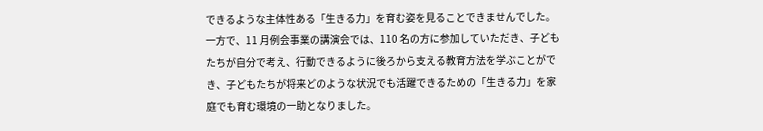できるような主体性ある「生きる力」を育む姿を見ることできませんでした。一方で、11 月例会事業の講演会では、110 名の方に参加していただき、子どもたちが自分で考え、行動できるように後ろから支える教育方法を学ぶことができ、子どもたちが将来どのような状況でも活躍できるための「生きる力」を家庭でも育む環境の一助となりました。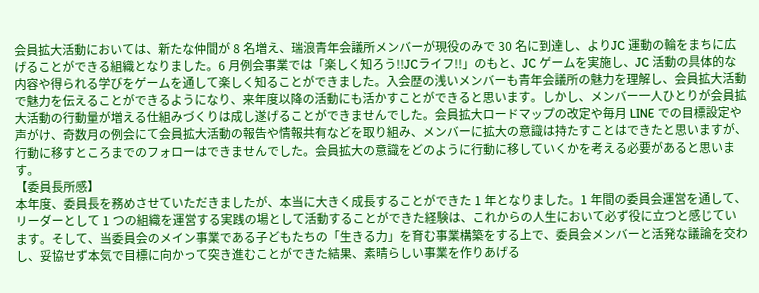会員拡大活動においては、新たな仲間が 8 名増え、瑞浪青年会議所メンバーが現役のみで 30 名に到達し、よりJC 運動の輪をまちに広げることができる組織となりました。6 月例会事業では「楽しく知ろう!!JCライフ!!」のもと、JC ゲームを実施し、JC 活動の具体的な内容や得られる学びをゲームを通して楽しく知ることができました。入会歴の浅いメンバーも青年会議所の魅力を理解し、会員拡大活動で魅力を伝えることができるようになり、来年度以降の活動にも活かすことができると思います。しかし、メンバー一人ひとりが会員拡大活動の行動量が増える仕組みづくりは成し遂げることができませんでした。会員拡大ロードマップの改定や毎月 LINE での目標設定や声がけ、奇数月の例会にて会員拡大活動の報告や情報共有などを取り組み、メンバーに拡大の意識は持たすことはできたと思いますが、行動に移すところまでのフォローはできませんでした。会員拡大の意識をどのように行動に移していくかを考える必要があると思います。
【委員長所感】
本年度、委員長を務めさせていただきましたが、本当に大きく成長することができた 1 年となりました。1 年間の委員会運営を通して、リーダーとして 1 つの組織を運営する実践の場として活動することができた経験は、これからの人生において必ず役に立つと感じています。そして、当委員会のメイン事業である子どもたちの「生きる力」を育む事業構築をする上で、委員会メンバーと活発な議論を交わし、妥協せず本気で目標に向かって突き進むことができた結果、素晴らしい事業を作りあげる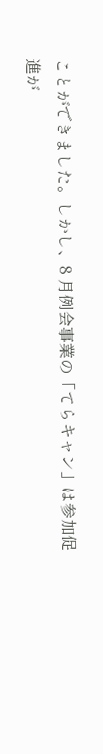ことができました。しかし、8 月例会事業の「てらキャン」は参加促進が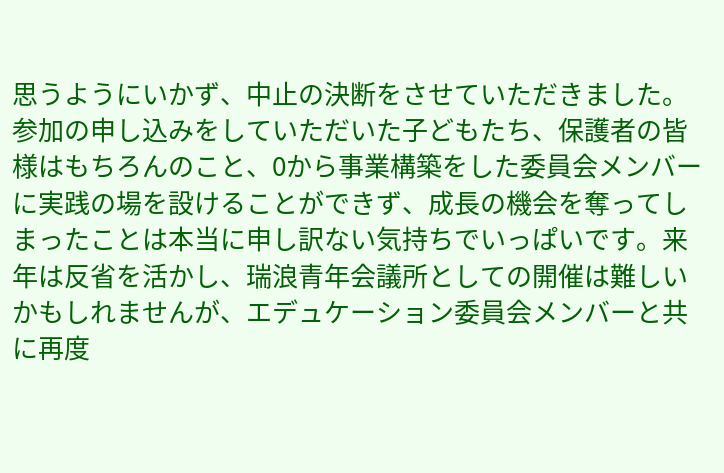思うようにいかず、中止の決断をさせていただきました。参加の申し込みをしていただいた子どもたち、保護者の皆様はもちろんのこと、0から事業構築をした委員会メンバーに実践の場を設けることができず、成長の機会を奪ってしまったことは本当に申し訳ない気持ちでいっぱいです。来年は反省を活かし、瑞浪青年会議所としての開催は難しいかもしれませんが、エデュケーション委員会メンバーと共に再度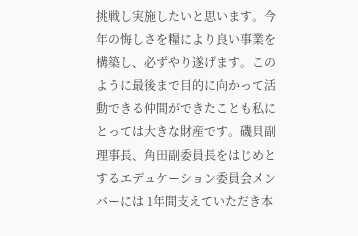挑戦し実施したいと思います。今年の悔しさを糧により良い事業を構築し、必ずやり遂げます。このように最後まで目的に向かって活動できる仲間ができたことも私にとっては大きな財産です。磯貝副理事長、角田副委員長をはじめとするエデュケーション委員会メンバーには 1年間支えていただき本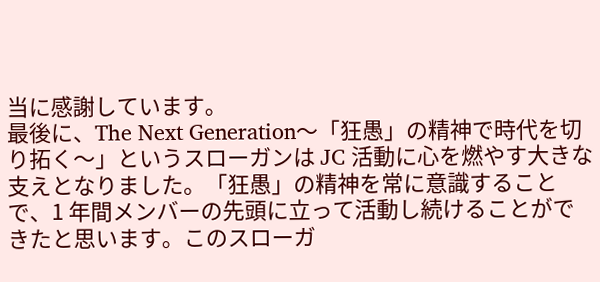当に感謝しています。
最後に、The Next Generation〜「狂愚」の精神で時代を切り拓く〜」というスローガンは JC 活動に心を燃やす大きな支えとなりました。「狂愚」の精神を常に意識することで、1 年間メンバーの先頭に立って活動し続けることができたと思います。このスローガ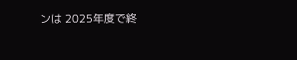ンは 2025年度で終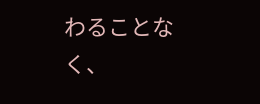わることなく、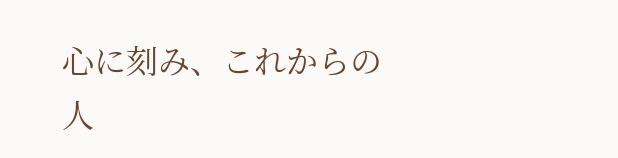心に刻み、これからの人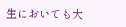生においても大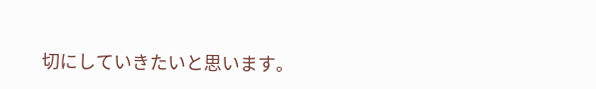切にしていきたいと思います。